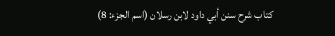كتاب شرح سنن أبي داود لابن رسلان (اسم الجزء: 8)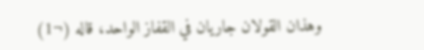وهذان القولان جاريان في القفاز الواحد، قاله (¬1)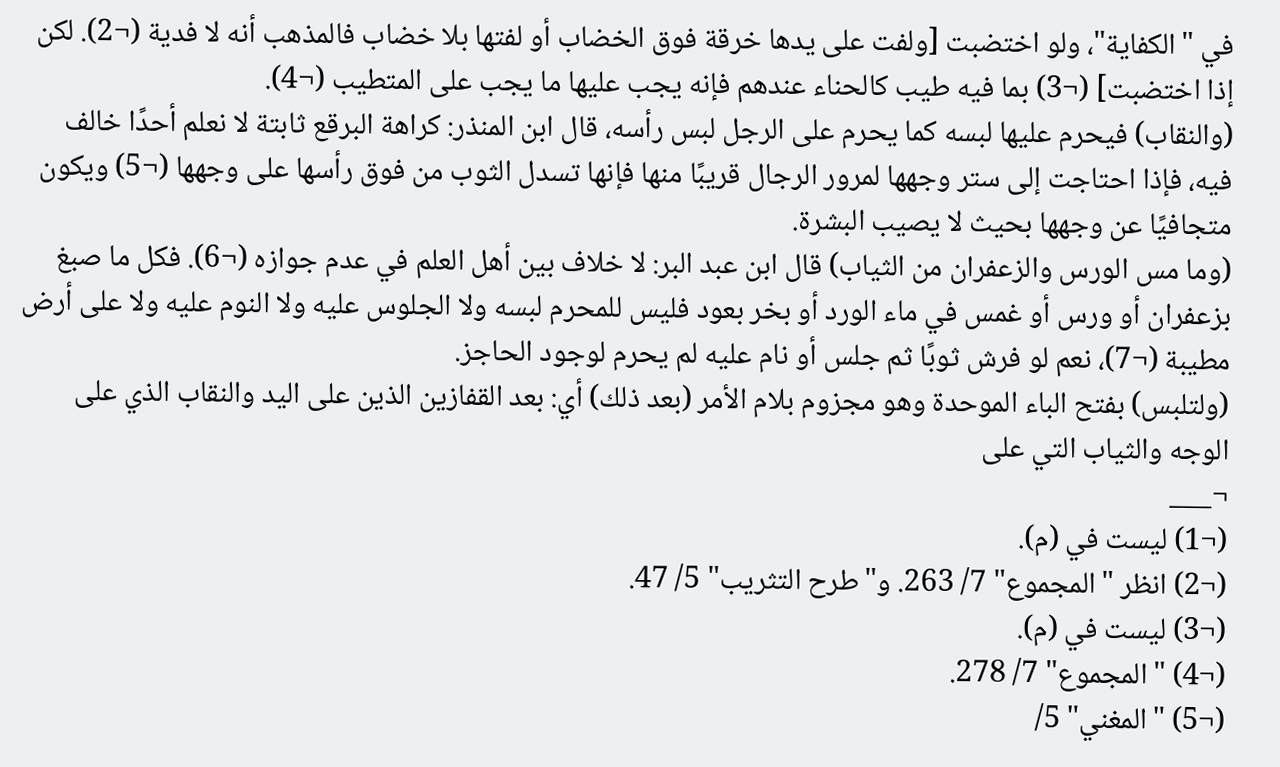في "الكفاية"، ولو اختضبت [ولفت على يدها خرقة فوق الخضاب أو لفتها بلا خضاب فالمذهب أنه لا فدية (¬2). لكن إذا اختضبت] (¬3) بما فيه طيب كالحناء عندهم فإنه يجب عليها ما يجب على المتطيب (¬4).
(والنقاب) فيحرم عليها لبسه كما يحرم على الرجل لبس رأسه، قال ابن المنذر: كراهة البرقع ثابتة لا نعلم أحدًا خالف فيه، فإذا احتاجت إلى ستر وجهها لمرور الرجال قريبًا منها فإنها تسدل الثوب من فوق رأسها على وجهها (¬5) ويكون متجافيًا عن وجهها بحيث لا يصيب البشرة.
(وما مس الورس والزعفران من الثياب) قال ابن عبد البر: لا خلاف بين أهل العلم في عدم جوازه (¬6). فكل ما صبغ بزعفران أو ورس أو غمس في ماء الورد أو بخر بعود فليس للمحرم لبسه ولا الجلوس عليه ولا النوم عليه ولا على أرض مطيبة (¬7)، نعم لو فرش ثوبًا ثم جلس أو نام عليه لم يحرم لوجود الحاجز.
(ولتلبس) بفتح الباء الموحدة وهو مجزوم بلام الأمر (بعد ذلك) أي: بعد القفازين الذين على اليد والنقاب الذي على الوجه والثياب التي على
¬___
(¬1) ليست في (م).
(¬2) انظر "المجموع" 7/ 263. و"طرح التثريب" 5/ 47.
(¬3) ليست في (م).
(¬4) "المجموع" 7/ 278.
(¬5) "المغني" 5/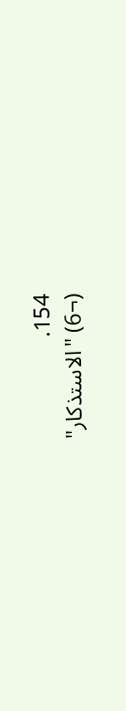154.
(¬6) "الاستذكار"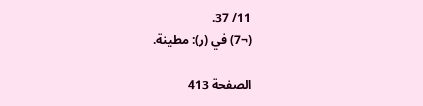11/ 37.
(¬7) في (ر): مطينة.

الصفحة 413